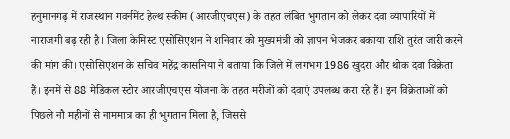हनुमानगढ़ में राजस्थान गवर्नमेंट हेल्थ स्कीम (आरजीएचएस) के तहत लंबित भुगतान को लेकर दवा व्यापारियों में नाराजगी बढ़ रही है। जिला केमिस्ट एसोसिएशन ने शनिवार को मुख्यमंत्री को ज्ञापन भेजकर बकाया राशि तुरंत जारी करने की मांग की। एसोसिएशन के सचिव महेंद्र कासनिया ने बताया कि जिले में लगभग 1986 खुदरा और थोक दवा विक्रेता हैं। इनमें से 88 मेडिकल स्टोर आरजीएचएस योजना के तहत मरीजों को दवाएं उपलब्ध करा रहे हैं। इन विक्रेताओं को पिछले नौ महीनों से नाममात्र का ही भुगतान मिला है, जिससे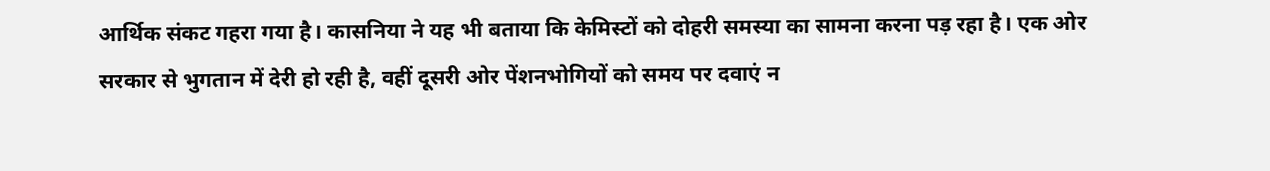आर्थिक संकट गहरा गया है। कासनिया ने यह भी बताया कि केमिस्टों को दोहरी समस्या का सामना करना पड़ रहा है। एक ओर सरकार से भुगतान में देरी हो रही है, वहीं दूसरी ओर पेंशनभोगियों को समय पर दवाएं न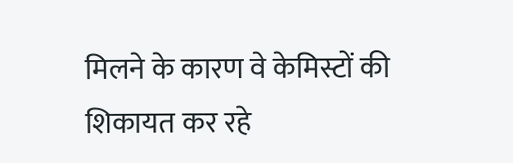मिलने के कारण वे केमिस्टों की शिकायत कर रहे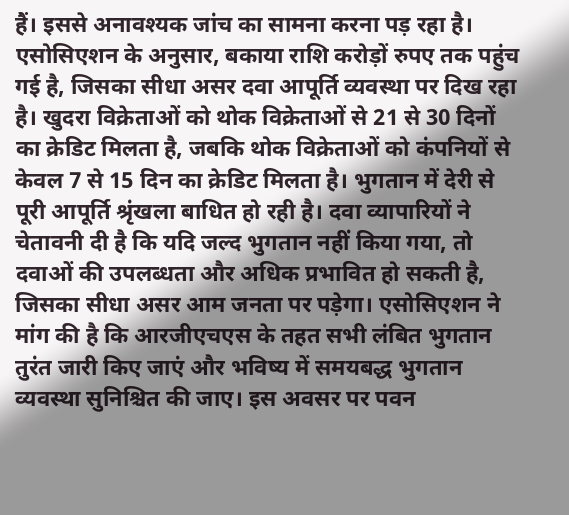हैं। इससे अनावश्यक जांच का सामना करना पड़ रहा है। एसोसिएशन के अनुसार, बकाया राशि करोड़ों रुपए तक पहुंच गई है, जिसका सीधा असर दवा आपूर्ति व्यवस्था पर दिख रहा है। खुदरा विक्रेताओं को थोक विक्रेताओं से 21 से 30 दिनों का क्रेडिट मिलता है, जबकि थोक विक्रेताओं को कंपनियों से केवल 7 से 15 दिन का क्रेडिट मिलता है। भुगतान में देरी से पूरी आपूर्ति श्रृंखला बाधित हो रही है। दवा व्यापारियों ने चेतावनी दी है कि यदि जल्द भुगतान नहीं किया गया, तो दवाओं की उपलब्धता और अधिक प्रभावित हो सकती है, जिसका सीधा असर आम जनता पर पड़ेगा। एसोसिएशन ने मांग की है कि आरजीएचएस के तहत सभी लंबित भुगतान तुरंत जारी किए जाएं और भविष्य में समयबद्ध भुगतान व्यवस्था सुनिश्चित की जाए। इस अवसर पर पवन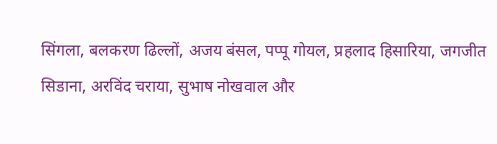सिंगला, बलकरण ढिल्लों, अजय बंसल, पप्पू गोयल, प्रहलाद हिसारिया, जगजीत सिडाना, अरविंद चराया, सुभाष नोखवाल और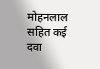मोहनलाल सहित कई दवा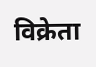विक्रेता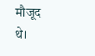मौजूद थे।